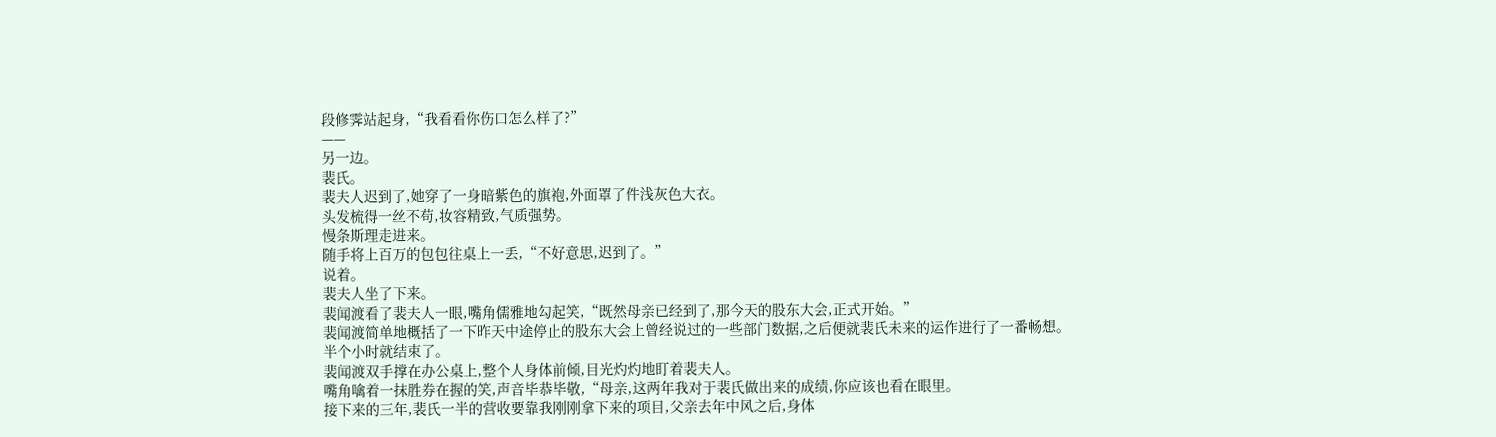段修霁站起身,“我看看你伤口怎么样了?”
——
另一边。
裴氏。
裴夫人迟到了,她穿了一身暗紫色的旗袍,外面罩了件浅灰色大衣。
头发梳得一丝不苟,妆容精致,气质强势。
慢条斯理走进来。
随手将上百万的包包往桌上一丢,“不好意思,迟到了。”
说着。
裴夫人坐了下来。
裴闻渡看了裴夫人一眼,嘴角儒雅地勾起笑,“既然母亲已经到了,那今天的股东大会,正式开始。”
裴闻渡简单地概括了一下昨天中途停止的股东大会上曾经说过的一些部门数据,之后便就裴氏未来的运作进行了一番畅想。
半个小时就结束了。
裴闻渡双手撑在办公桌上,整个人身体前倾,目光灼灼地盯着裴夫人。
嘴角噙着一抹胜券在握的笑,声音毕恭毕敬,“母亲,这两年我对于裴氏做出来的成绩,你应该也看在眼里。
接下来的三年,裴氏一半的营收要靠我刚刚拿下来的项目,父亲去年中风之后,身体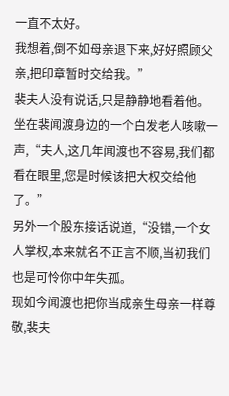一直不太好。
我想着,倒不如母亲退下来,好好照顾父亲,把印章暂时交给我。”
裴夫人没有说话,只是静静地看着他。
坐在裴闻渡身边的一个白发老人咳嗽一声,“夫人,这几年闻渡也不容易,我们都看在眼里,您是时候该把大权交给他了。”
另外一个股东接话说道,“没错,一个女人掌权,本来就名不正言不顺,当初我们也是可怜你中年失孤。
现如今闻渡也把你当成亲生母亲一样尊敬,裴夫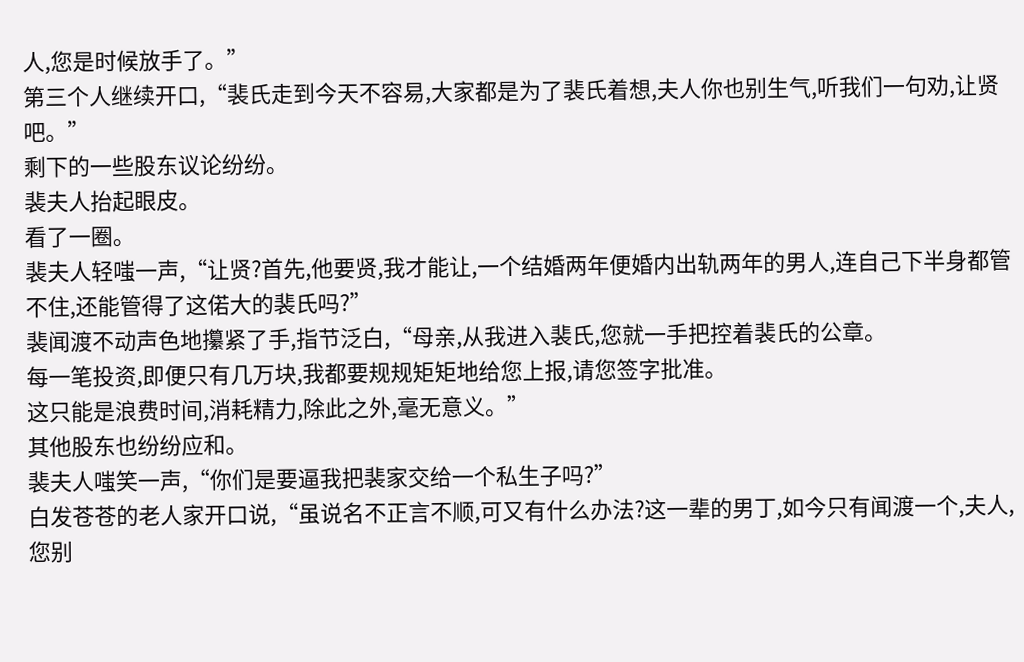人,您是时候放手了。”
第三个人继续开口,“裴氏走到今天不容易,大家都是为了裴氏着想,夫人你也别生气,听我们一句劝,让贤吧。”
剩下的一些股东议论纷纷。
裴夫人抬起眼皮。
看了一圈。
裴夫人轻嗤一声,“让贤?首先,他要贤,我才能让,一个结婚两年便婚内出轨两年的男人,连自己下半身都管不住,还能管得了这偌大的裴氏吗?”
裴闻渡不动声色地攥紧了手,指节泛白,“母亲,从我进入裴氏,您就一手把控着裴氏的公章。
每一笔投资,即便只有几万块,我都要规规矩矩地给您上报,请您签字批准。
这只能是浪费时间,消耗精力,除此之外,毫无意义。”
其他股东也纷纷应和。
裴夫人嗤笑一声,“你们是要逼我把裴家交给一个私生子吗?”
白发苍苍的老人家开口说,“虽说名不正言不顺,可又有什么办法?这一辈的男丁,如今只有闻渡一个,夫人,您别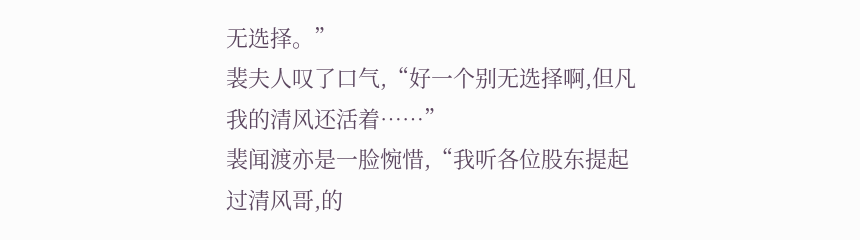无选择。”
裴夫人叹了口气,“好一个别无选择啊,但凡我的清风还活着……”
裴闻渡亦是一脸惋惜,“我听各位股东提起过清风哥,的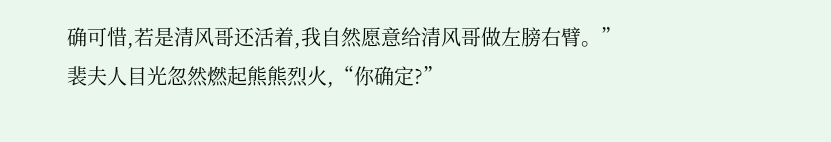确可惜,若是清风哥还活着,我自然愿意给清风哥做左膀右臂。”
裴夫人目光忽然燃起熊熊烈火,“你确定?”